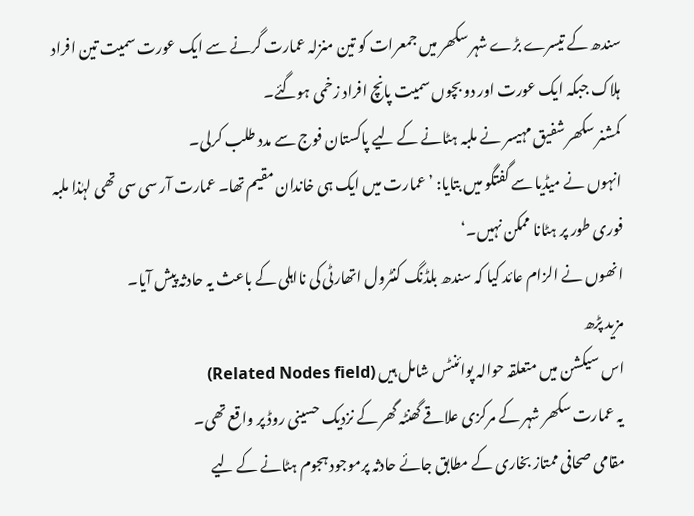سندھ کے تیسرے بڑے شہر سکھر میں جمعرات کو تین منزلہ عمارت گرنے سے ایک عورت سمیت تین افراد ہلاک جبکہ ایک عورت اور دو بچوں سمیت پانچ افراد زخمی ہوگئے۔
کمشنر سکھر شفیق مہیسر نے ملبہ ہٹانے کے لیے پاکستان فوج سے مدد طلب کرلی۔
انہوں نے میڈیا سے گفتگو میں بتایا: ’عمارت میں ایک ہی خاندان مقیم تھا۔ عمارت آر سی سی تھی لہٰذا ملبہ فوری طور پر ہٹانا ممکن نہیں۔‘
انھوں نے الزام عائد کیا کہ سندھ بلڈنگ کنٹرول اتھارٹی کی نااہلی کے باعث یہ حادثہ پیش آیا۔
مزید پڑھ
اس سیکشن میں متعلقہ حوالہ پوائنٹس شامل ہیں (Related Nodes field)
یہ عمارت سکھر شہر کے مرکزی علاقے گھنٹہ گھر کے نزدیک حسینی روڈ پر واقع تھی۔
مقامی صحافی ممتاز بخاری کے مطابق جائے حادثہ پرموجود ہجوم ہٹانے کے لیے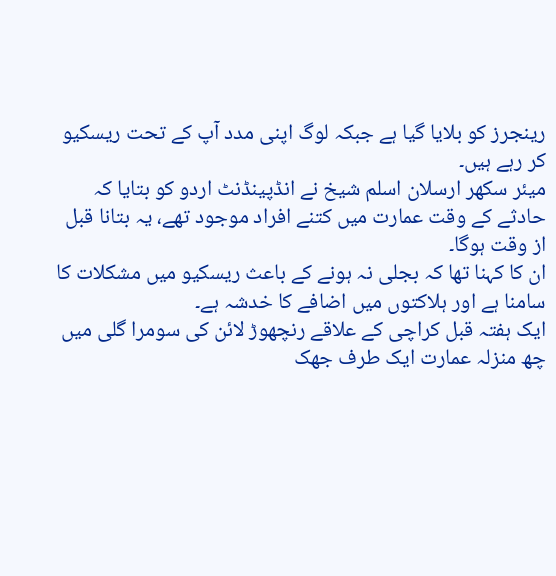رینجرز کو بلایا گیا ہے جبکہ لوگ اپنی مدد آپ کے تحت ریسکیو کر رہے ہیں۔
میئر سکھر ارسلان اسلم شیخ نے انڈپینڈنٹ اردو کو بتایا کہ حادثے کے وقت عمارت میں کتنے افراد موجود تھے، یہ بتانا قبل از وقت ہوگا۔
ان کا کہنا تھا کہ بجلی نہ ہونے کے باعث ریسکیو میں مشکلات کا سامنا ہے اور ہلاکتوں میں اضافے کا خدشہ ہے۔
ایک ہفتہ قبل کراچی کے علاقے رنچھوڑ لائن کی سومرا گلی میں چھ منزلہ عمارت ایک طرف جھک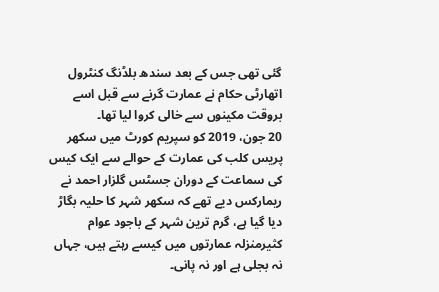گئی تھی جس کے بعد سندھ بلڈنگ کنٹرول اتھارٹی حکام نے عمارت گرنے سے قبل اسے بروقت مکینوں سے خالی کروا لیا تھا۔
20 جون، 2019 کو سپریم کورٹ میں سکھر پریس کلب کی عمارت کے حوالے سے ایک کیس کی سماعت کے دوران جسٹس گلزار احمد نے ریمارکس دیے تھے کہ سکھر شہر کا حلیہ بگاڑ دیا گیا ہے، گرم ترین شہر کے باجود عوام کثیرمنزلہ عمارتوں میں کیسے رہتے ہیں، جہاں نہ بجلی ہے اور نہ پانی۔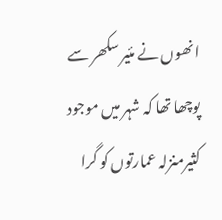انھوں نے مئیر سکھر سے پوچھا تھا کہ شہر میں موجود کثیرمنزلہ عمارتوں کو گرا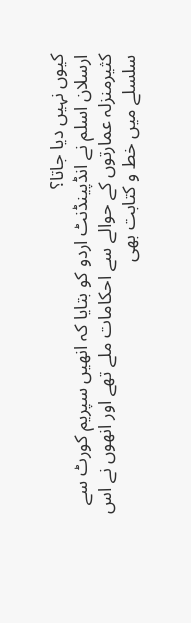کیوں نہیں دیا جاتا؟
ارسلان اسلم نے انڈپینڈنٹ اردو کو بتایا کہ انھیں سپریم کورٹ سے کثیرمنزلہ عمارتوں کے حوالے سے احکامات ملے تھے اور انھوں نے اس سلسلے میں خط و کتابت بھی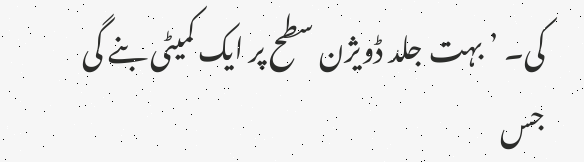کی۔ ’بہت جلد ڈویژن سطح پر ایک کمیٹی بنے گی جس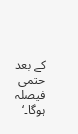کے بعد حتمی فیصلہ ہوگا۔‘